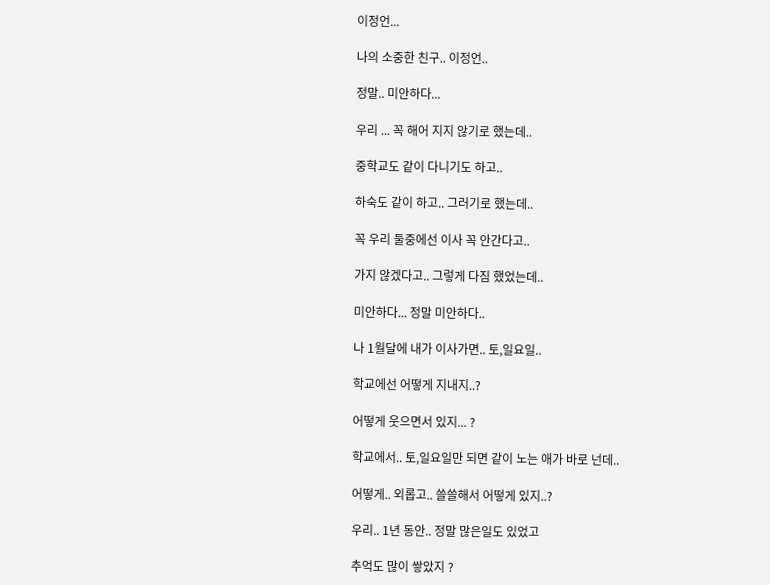이정언...

나의 소중한 친구.. 이정언..

정말.. 미안하다...

우리 ... 꼭 해어 지지 않기로 했는데..

중학교도 같이 다니기도 하고..

하숙도 같이 하고.. 그러기로 했는데..

꼭 우리 둘중에선 이사 꼭 안간다고..

가지 않겠다고.. 그렇게 다짐 했었는데..

미안하다... 정말 미안하다..

나 1월달에 내가 이사가면.. 토,일요일..

학교에선 어떻게 지내지..?

어떻게 웃으면서 있지... ?

학교에서.. 토,일요일만 되면 같이 노는 애가 바로 넌데..

어떻게.. 외롭고.. 쓸쓸해서 어떻게 있지..?

우리.. 1년 동안.. 정말 많은일도 있었고

추억도 많이 쌓았지 ?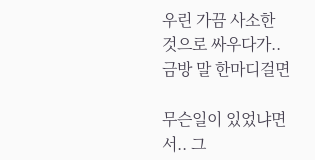우린 가끔 사소한 것으로 싸우다가.. 금방 말 한마디걸면

무슨일이 있었냐면서.. 그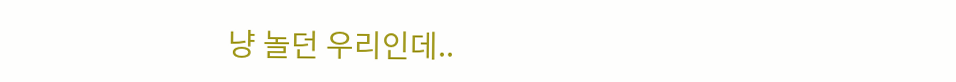냥 놀던 우리인데..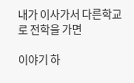내가 이사가서 다른학교로 전학을 가면

이야기 하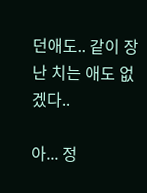던애도.. 같이 장난 치는 애도 없겠다..

아... 정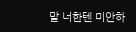말 너한텐 미안하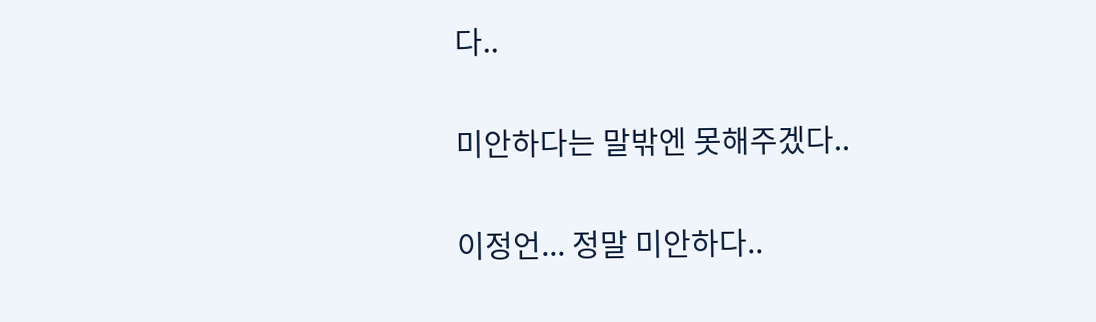다..

미안하다는 말밖엔 못해주겠다..

이정언... 정말 미안하다..